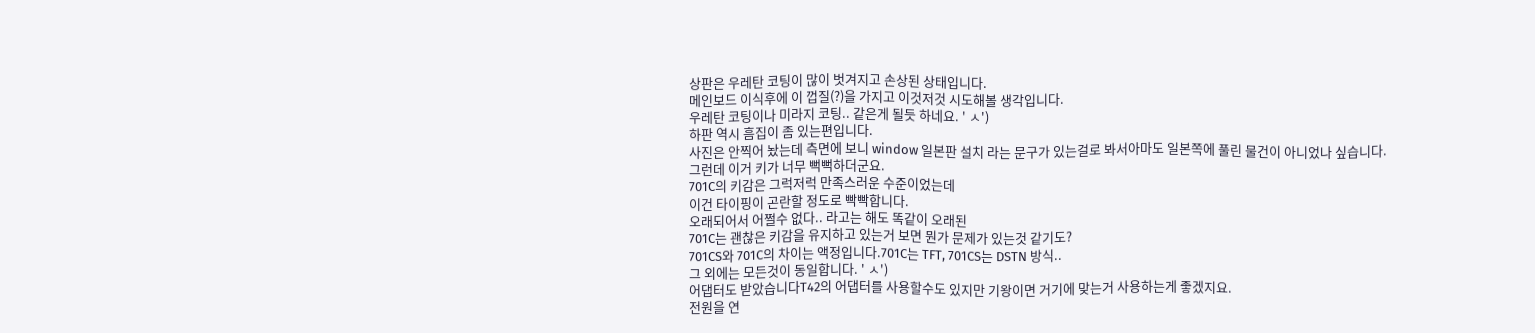상판은 우레탄 코팅이 많이 벗겨지고 손상된 상태입니다.
메인보드 이식후에 이 껍질(?)을 가지고 이것저것 시도해볼 생각입니다.
우레탄 코팅이나 미라지 코팅.. 같은게 될듯 하네요. ' ㅅ')
하판 역시 흠집이 좀 있는편입니다.
사진은 안찍어 놨는데 측면에 보니 window 일본판 설치 라는 문구가 있는걸로 봐서아마도 일본쪽에 풀린 물건이 아니었나 싶습니다.
그런데 이거 키가 너무 뻑뻑하더군요.
701C의 키감은 그럭저럭 만족스러운 수준이었는데
이건 타이핑이 곤란할 정도로 빡빡합니다.
오래되어서 어쩔수 없다.. 라고는 해도 똑같이 오래된
701C는 괜찮은 키감을 유지하고 있는거 보면 뭔가 문제가 있는것 같기도?
701CS와 701C의 차이는 액정입니다.701C는 TFT, 701CS는 DSTN 방식..
그 외에는 모든것이 동일합니다. ' ㅅ')
어댑터도 받았습니다T42의 어댑터를 사용할수도 있지만 기왕이면 거기에 맞는거 사용하는게 좋겠지요.
전원을 연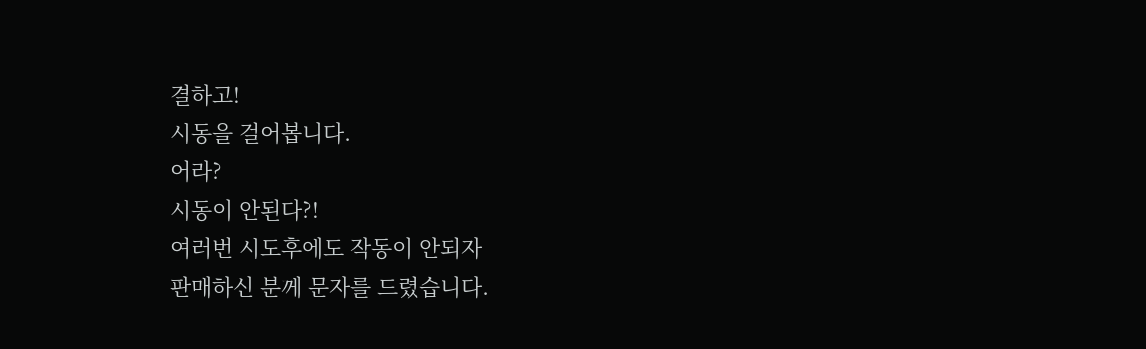결하고!
시동을 걸어봅니다.
어라?
시동이 안된다?!
여러번 시도후에도 작동이 안되자
판매하신 분께 문자를 드렸습니다.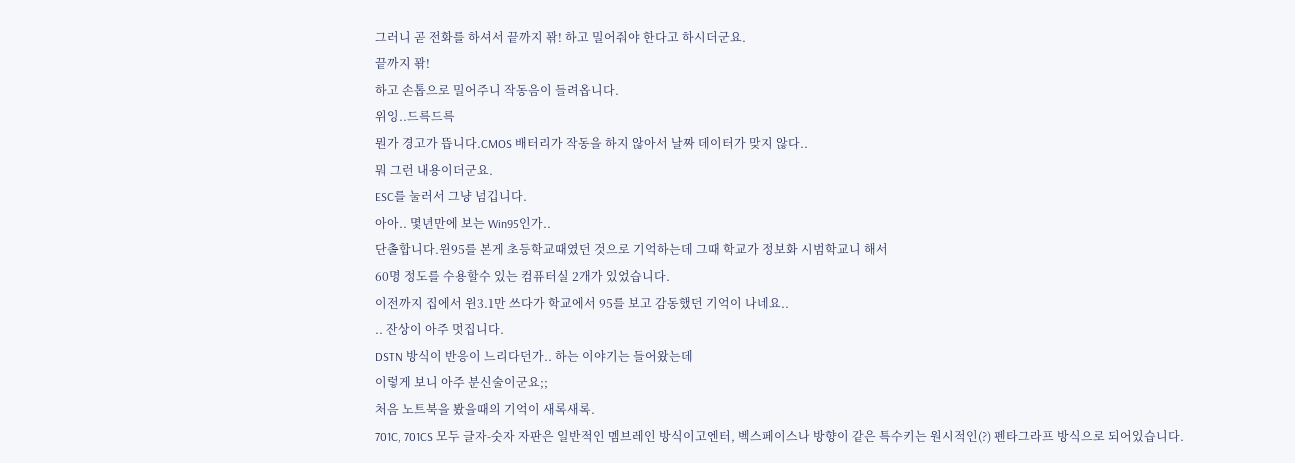그러니 곧 전화를 하셔서 끝까지 꽊! 하고 밀어줘야 한다고 하시더군요.
끝까지 꽊!
하고 손톱으로 밀어주니 작동음이 들려옵니다.
위잉..드륵드륵
뭔가 경고가 뜹니다.CMOS 배터리가 작동을 하지 않아서 날짜 데이터가 맞지 않다..
뭐 그런 내용이더군요.
ESC를 눌러서 그냥 넘깁니다.
아아.. 몇년만에 보는 Win95인가..
단촐합니다.윈95를 본게 초등학교때였던 것으로 기억하는데 그때 학교가 정보화 시범학교니 해서
60명 정도를 수용할수 있는 컴퓨터실 2개가 있었습니다.
이전까지 집에서 윈3.1만 쓰다가 학교에서 95를 보고 감동했던 기억이 나네요..
.. 잔상이 아주 멋집니다.
DSTN 방식이 반응이 느리다던가.. 하는 이야기는 들어왔는데
이렇게 보니 아주 분신술이군요;;
처음 노트북을 봤을때의 기억이 새록새록.
701C, 701CS 모두 글자-숫자 자판은 일반적인 멤브레인 방식이고엔터, 벡스페이스나 방향이 같은 특수키는 원시적인(?) 펜타그라프 방식으로 되어있습니다.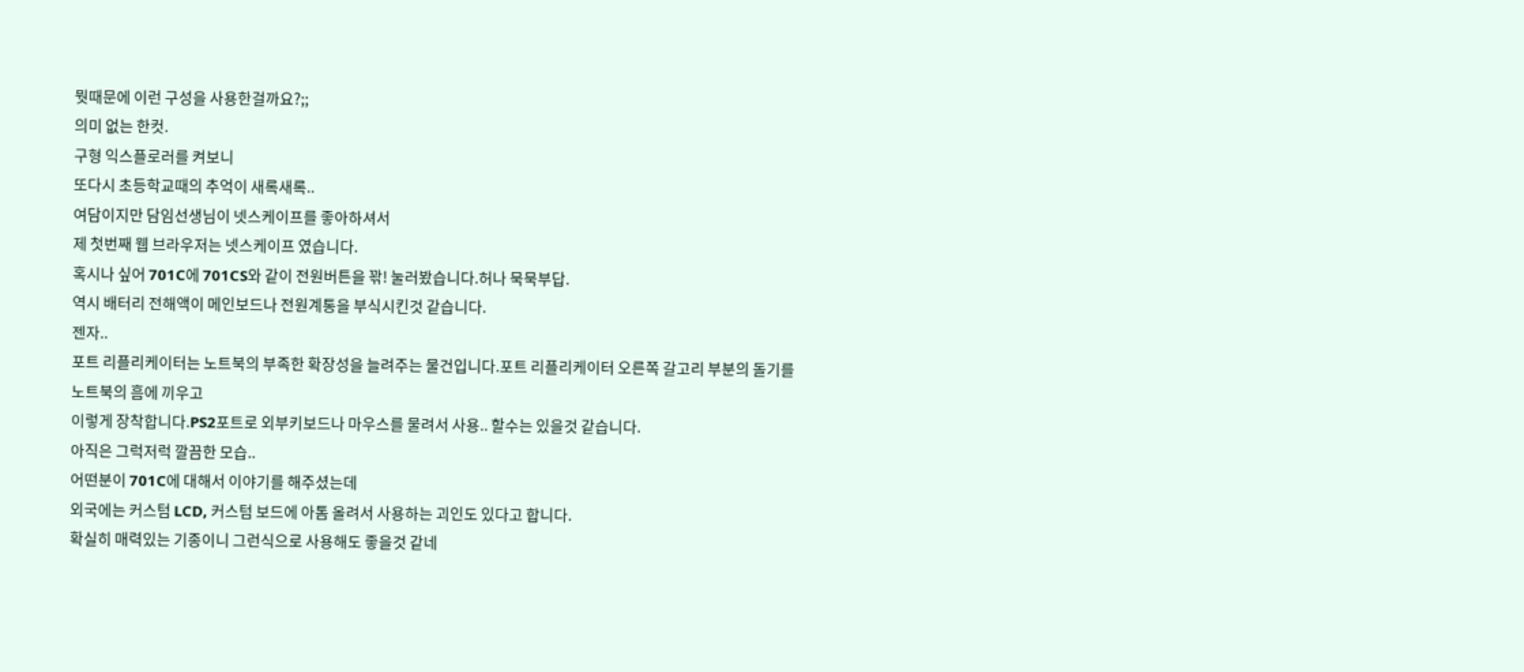뭣때문에 이런 구성을 사용한걸까요?;;
의미 없는 한컷.
구형 익스플로러를 켜보니
또다시 초등학교때의 추억이 새록새록..
여담이지만 담임선생님이 넷스케이프를 좋아하셔서
제 첫번째 웹 브라우저는 넷스케이프 였습니다.
혹시나 싶어 701C에 701CS와 같이 전원버튼을 꽊! 눌러봤습니다.허나 묵묵부답.
역시 배터리 전해액이 메인보드나 전원계통을 부식시킨것 같습니다.
젠자..
포트 리플리케이터는 노트북의 부족한 확장성을 늘려주는 물건입니다.포트 리플리케이터 오른쪽 갈고리 부분의 돌기를
노트북의 흠에 끼우고
이렇게 장착합니다.PS2포트로 외부키보드나 마우스를 물려서 사용.. 할수는 있을것 같습니다.
아직은 그럭저럭 깔끔한 모습..
어떤분이 701C에 대해서 이야기를 해주셨는데
외국에는 커스텀 LCD, 커스텀 보드에 아톰 올려서 사용하는 괴인도 있다고 합니다.
확실히 매력있는 기종이니 그런식으로 사용해도 좋을것 같네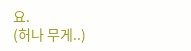요.
(허나 무게..)